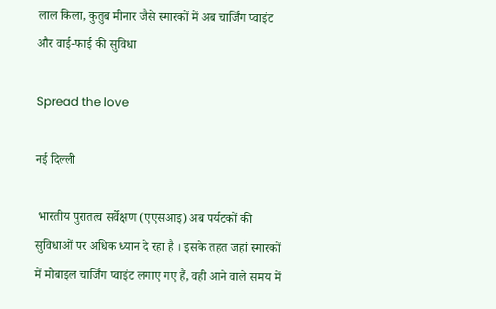लाल किला, कुतुब मीनार जैसे स्मारकों में अब चार्जिंग प्वाइंट और वाई-फाई की सुविधा

Spread the love

नई दिल्ली

 भारतीय पुरातत्व सर्वेक्षण (एएसआइ) अब पर्यटकों की सुविधाओं पर अधिक ध्यान दे रहा है । इसके तहत जहां स्मारकों में मोबाइल चार्जिंग प्वाइंट लगाए गए हैं, वही आने वाले समय में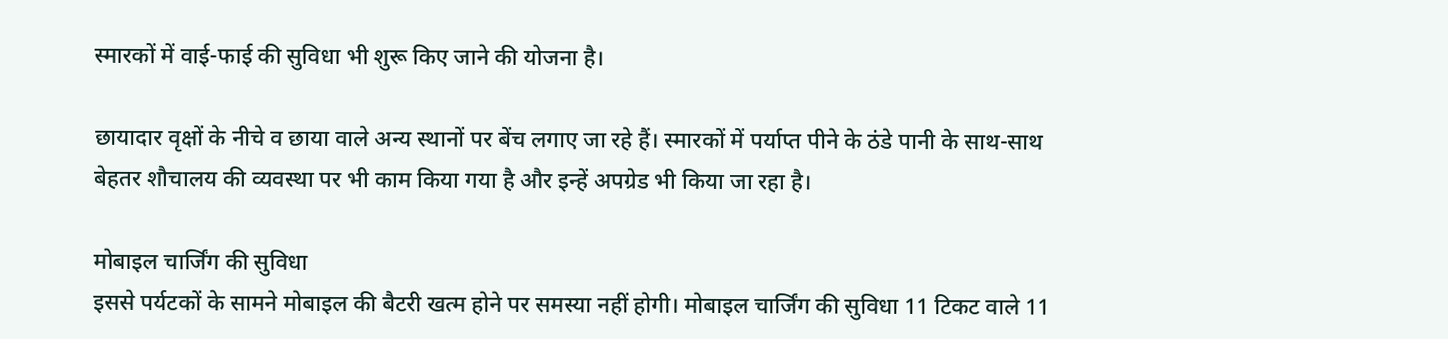स्मारकों में वाई-फाई की सुविधा भी शुरू किए जाने की योजना है।

छायादार वृक्षों के नीचे व छाया वाले अन्य स्थानों पर बेंच लगाए जा रहे हैं। स्मारकों में पर्याप्त पीने के ठंडे पानी के साथ-साथ बेहतर शौचालय की व्यवस्था पर भी काम किया गया है और इन्हें अपग्रेड भी किया जा रहा है।

मोबाइल चार्जिंग की सुविधा
इससे पर्यटकों के सामने मोबाइल की बैटरी खत्म होने पर समस्या नहीं होगी। मोबाइल चार्जिंग की सुविधा 11 टिकट वाले 11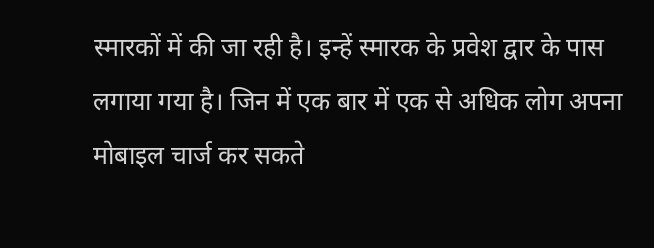स्मारकों में की जा रही है। इन्हें स्मारक के प्रवेश द्वार के पास लगाया गया है। जिन में एक बार में एक से अधिक लोग अपना मोबाइल चार्ज कर सकते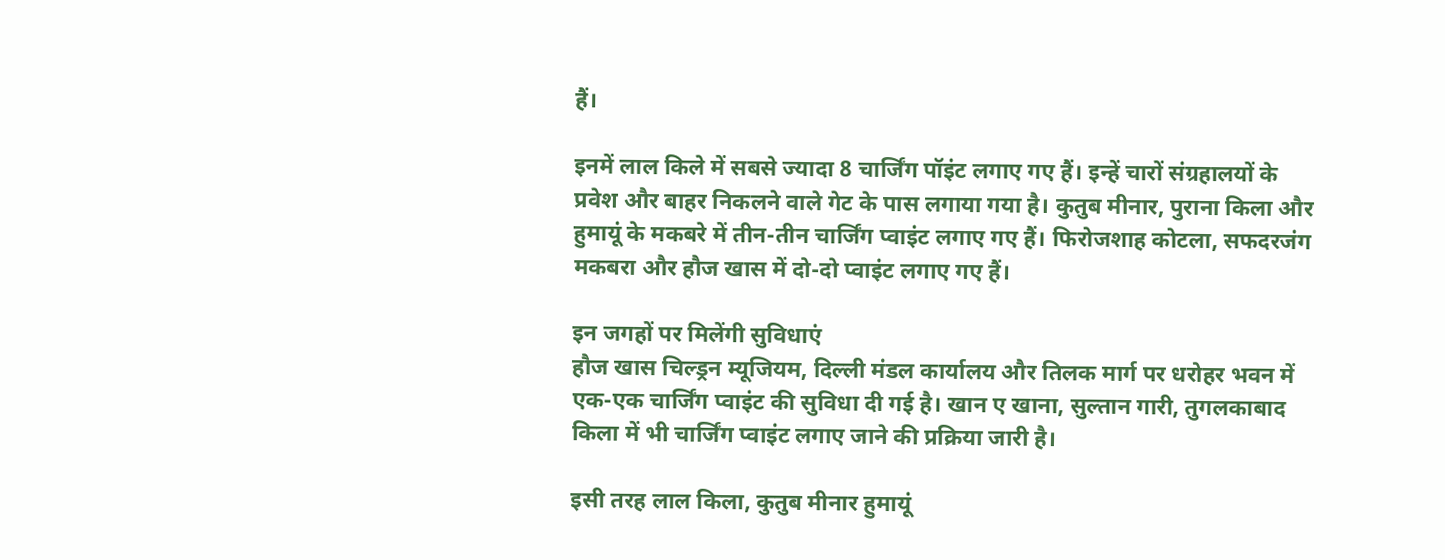हैं।

इनमें लाल किले में सबसे ज्यादा 8 चार्जिंग पॉइंट लगाए गए हैं। इन्हें चारों संग्रहालयों के प्रवेश और बाहर निकलने वाले गेट के पास लगाया गया है। कुतुब मीनार, पुराना किला और हुमायूं के मकबरे में तीन-तीन चार्जिंग प्वाइंट लगाए गए हैं। फिरोजशाह कोटला, सफदरजंग मकबरा और हौज खास में दो-दो प्वाइंट लगाए गए हैं।

इन जगहों पर मिलेंगी सुविधाएं
हौज खास चिल्ड्रन म्यूजियम, दिल्ली मंडल कार्यालय और तिलक मार्ग पर धरोहर भवन में एक-एक चार्जिंग प्वाइंट की सुविधा दी गई है। खान ए खाना, सुल्तान गारी, तुगलकाबाद किला में भी चार्जिंग प्वाइंट लगाए जाने की प्रक्रिया जारी है।

इसी तरह लाल किला, कुतुब मीनार हुमायूं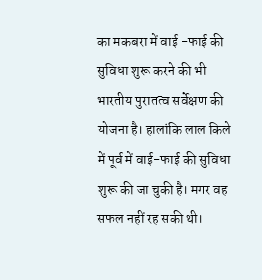का मकबरा में वाई -फाई की सुविधा शुरू करने की भी भारतीय पुरातत्व सर्वेक्षण की योजना है। हालांकि लाल किले में पूर्व में वाई-फाई की सुविधा शुरू की जा चुकी है। मगर वह सफल नहीं रह सकी थी।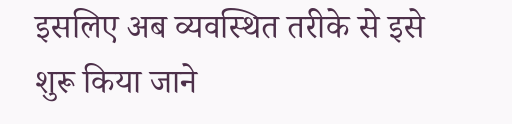इसलिए अब व्यवस्थित तरीके से इसे शुरू किया जाने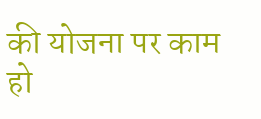की योजना पर काम हो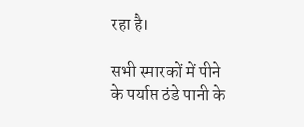रहा है।

सभी स्मारकों में पीने के पर्याप्त ठंडे पानी के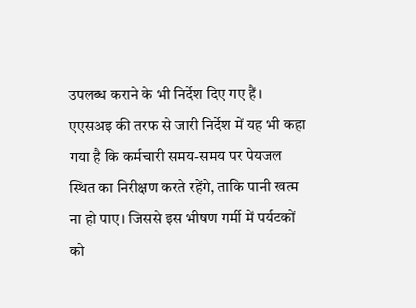उपलब्ध कराने के भी निर्देश दिए गए हैं। एएसअइ की तरफ से जारी निर्देश में यह भी कहा गया है कि कर्मचारी समय-समय पर पेयजल स्थित का निरीक्षण करते रहेंगे, ताकि पानी खत्म ना हो पाए। जिससे इस भीषण गर्मी में पर्यटकों को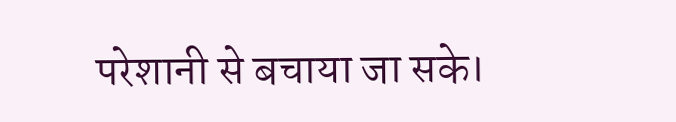परेशानी से बचाया जा सके।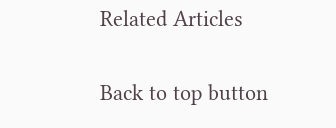Related Articles

Back to top button